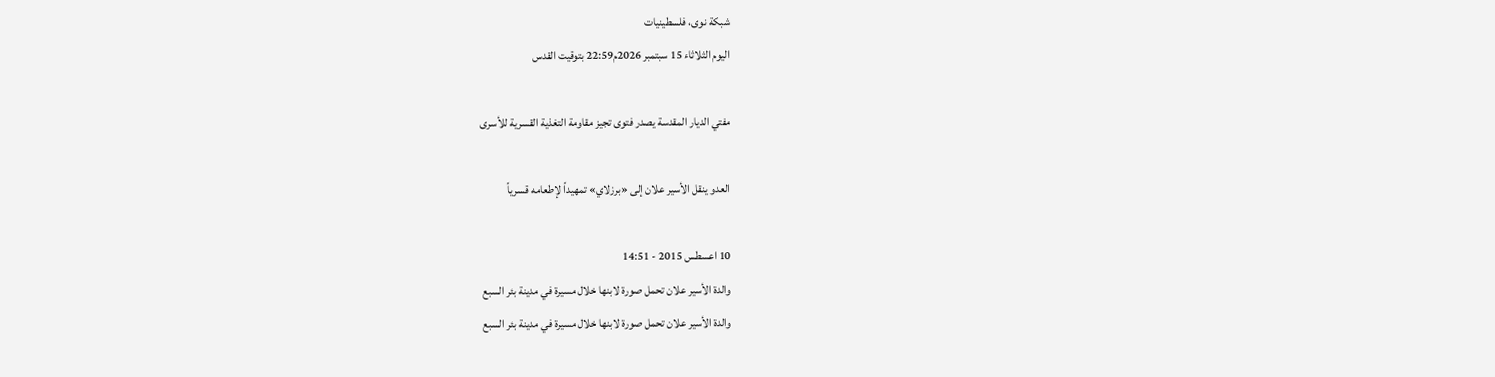شبكة نوى، فلسطينيات
اليوم الثلاثاء 15 سبتمبر 2026م22:59 بتوقيت القدس

مفتي الديار المقدسة يصدر فتوى تجيز مقاومة التغذية القسرية للأسرى

العدو ينقل الأسير علان إلى «برزلاي» تمهيداً لإطعامه قسرياً

10 اعسطس 2015 - 14:51
والدة الأسير علان تحمل صورة لابنها خلال مسيرة في مدينة بئر السبع
والدة الأسير علان تحمل صورة لابنها خلال مسيرة في مدينة بئر السبع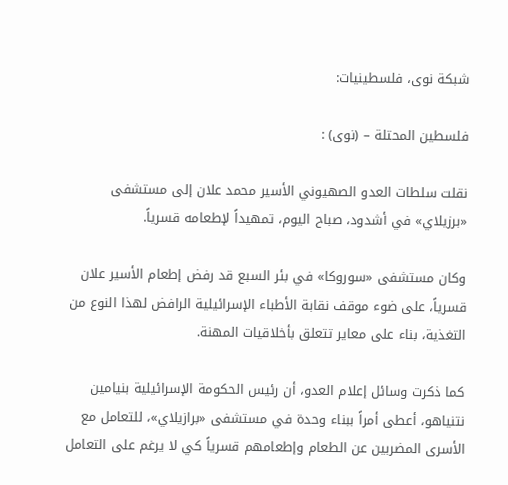شبكة نوى، فلسطينيات:

فلسطين المحتلة – (نوى) :

نقلت سلطات العدو الصهيوني الأسير محمد علان إلى مستشفى «برزيلاي» في أشدود، صباح اليوم، تمهيداً لإطعامه قسرياً.

وكان مستشفى «سوروكا» في بئر السبع قد رفض إطعام الأسير علان قسرياً، على ضوء موقف نقابة الأطباء الإسرائيلية الرافض لهذا النوع من التغذية، بناء على معاير تتعلق بأخلاقيات المهنة.

كما ذكرت وسائل إعلام العدو، أن رئيس الحكومة الإسرائيلية بنيامين نتنياهو، أعطى أمراً ببناء وحدة في مستشفى «برازيلاي»، للتعامل مع الأسرى المضربين عن الطعام وإطعامهم قسرياً كي لا يرغم على التعامل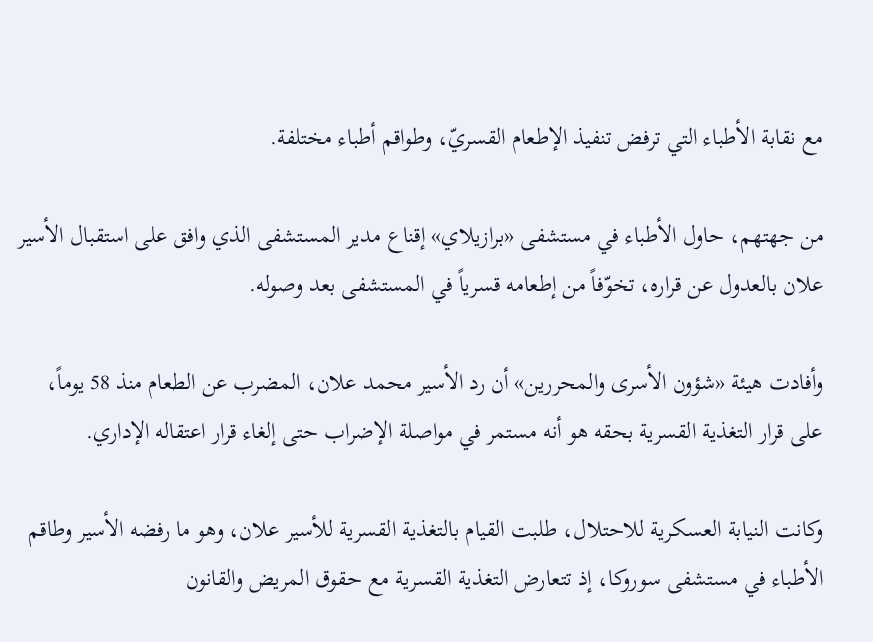مع نقابة الأطباء التي ترفض تنفيذ الإطعام القسريّ، وطواقم أطباء مختلفة.

من جهتهم، حاول الأطباء في مستشفى «برازيلاي» إقناع مدير المستشفى الذي وافق على استقبال الأسير علان بالعدول عن قراره، تخوّفاً من إطعامه قسرياً في المستشفى بعد وصوله.

وأفادت هيئة «شؤون الأسرى والمحررين» أن رد الأسير محمد علان، المضرب عن الطعام منذ 58 يوماً، على قرار التغذية القسرية بحقه هو أنه مستمر في مواصلة الإضراب حتى إلغاء قرار اعتقاله الإداري.

وكانت النيابة العسكرية للاحتلال، طلبت القيام بالتغذية القسرية للأسير علان، وهو ما رفضه الأسير وطاقم الأطباء في مستشفى سوروكا، إذ تتعارض التغذية القسرية مع حقوق المريض والقانون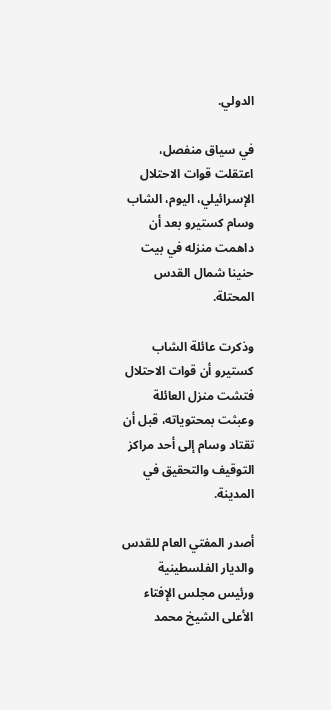الدولي.

في سياق منفصل، اعتقلت قوات الاحتلال الإسرائيلي، اليوم، الشاب وسام كستيرو بعد أن داهمت منزله في بيت حنينا شمال القدس المحتلة.

وذكرت عائلة الشاب كستيرو أن قوات الاحتلال فتشت منزل العائلة وعبثت بمحتوياته، قبل أن تقتاد وسام إلى أحد مراكز التوقيف والتحقيق في المدينة.

أصدر المفتي العام للقدس والديار الفلسطينية ورئيس مجلس الإفتاء الأعلى الشيخ محمد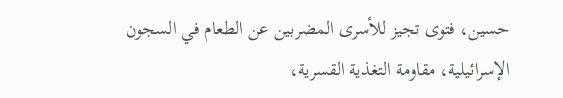حسين، فتوى تجيز للأسرى المضربين عن الطعام في السجون الإسرائيلية، مقاومة التغذية القسرية،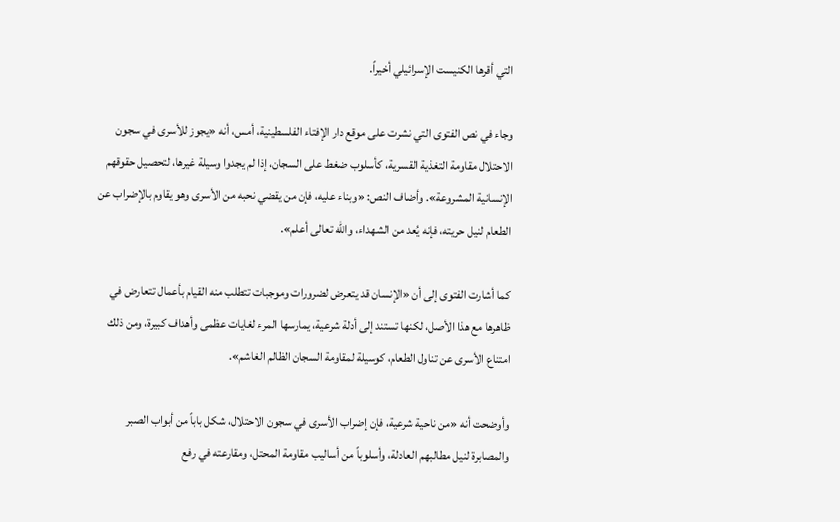التي أقرها الكنيست الإسرائيلي أخيراً.

وجاء في نص الفتوى التي نشرت على موقع دار الإفتاء الفلسطينية، أمس، أنه «يجوز للأسرى في سجون الاحتلال مقاومة التغذية القسرية، كأسلوب ضغط على السجان، إذا لم يجدوا وسيلة غيرها، لتحصيل حقوقهم الإنسانية المشروعة». وأضاف النص: «وبناء عليه، فإن من يقضي نحبه من الأسرى وهو يقاوم بالإضراب عن الطعام لنيل حريته، فإنه يُعد من الشهداء، والله تعالى أعلم».

كما أشارت الفتوى إلى أن «الإنسان قد يتعرض لضرورات وموجبات تتطلب منه القيام بأعمال تتعارض في ظاهرها مع هذا الأصل، لكنها تستند إلى أدلة شرعية، يمارسها المرء لغايات عظمى وأهداف كبيرة، ومن ذلك امتناع الأسرى عن تناول الطعام، كوسيلة لمقاومة السجان الظالم الغاشم».

وأوضحت أنه «من ناحية شرعية، فإن إضراب الأسرى في سجون الاحتلال، شكل باباً من أبواب الصبر والمصابرة لنيل مطالبهم العادلة، وأسلوباً من أساليب مقاومة المحتل، ومقارعته في رفع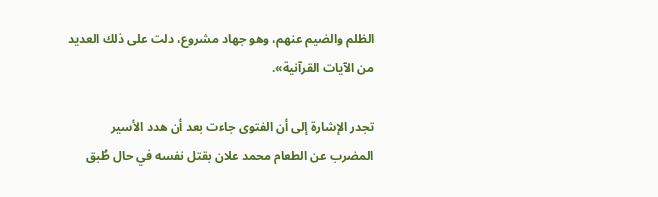الظلم والضيم عنهم، وهو جهاد مشروع، دلت على ذلك العديد من الآيات القرآنية».

تجدر الإشارة إلى أن الفتوى جاءت بعد أن هدد الأسير المضرب عن الطعام محمد علان بقتل نفسه في حال طُبق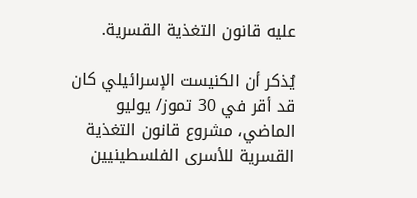عليه قانون التغذية القسرية.

يُذكر أن الكنيست الإسرائيلي كان قد أقر في 30 تموز/ يوليو الماضي، مشروع قانون التغذية القسرية للأسرى الفلسطينيين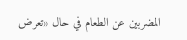المضربين عن الطعام في حال «تعرض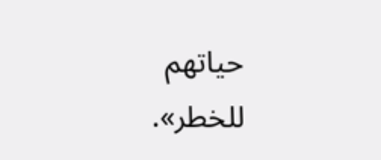حياتهم للخطر».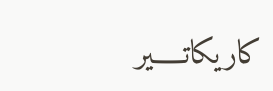كاريكاتـــــير